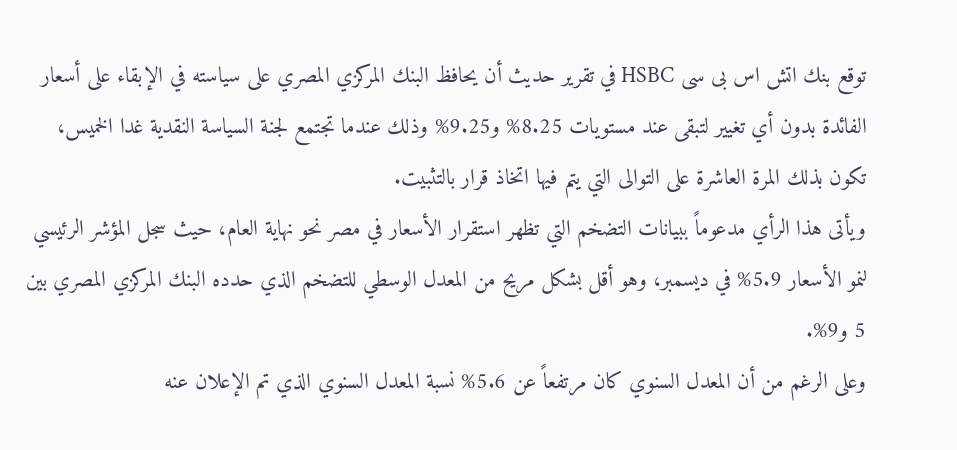توقع بنك اتش اس بى سى HSBC في تقرير حديث أن يحافظ البنك المركزي المصري على سياسته في الإبقاء على أسعار الفائدة بدون أي تغيير لتبقى عند مستويات 8.25% و9.25% وذلك عندما تجتمع لجنة السياسة النقدية غدا الخميس، تكون بذلك المرة العاشرة على التوالى التي يتم فيها اتخاذ قرار بالتثبيت.
ويأتى هذا الرأي مدعوماً ببيانات التضخم التي تظهر استقرار الأسعار في مصر نحو نهاية العام، حيث سجل المؤشر الرئيسي لنمو الأسعار 5.9% في ديسمبر، وهو أقل بشكل مريح من المعدل الوسطي للتضخم الذي حدده البنك المركزي المصري بين 5 و9%.
وعلى الرغم من أن المعدل السنوي كان مرتفعاً عن 5.6% نسبة المعدل السنوي الذي تم الإعلان عنه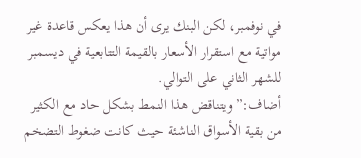في نوفمبر، لكن البنك يرى أن هذا يعكس قاعدة غير مواتية مع استقرار الأسعار بالقيمة التتابعية في ديسمبر للشهر الثاني على التوالي.
أضاف:”ويتناقض هذا النمط بشكل حاد مع الكثير من بقية الأسواق الناشئة حيث كانت ضغوط التضخم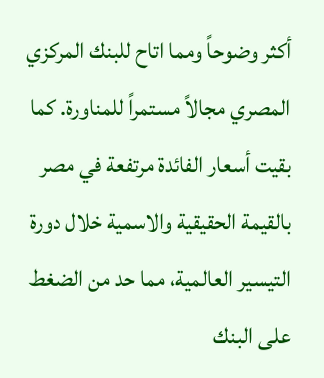أكثر وضوحاً ومما اتاح للبنك المركزي المصري مجالاً مستمراً للمناورة. كما بقيت أسعار الفائدة مرتفعة في مصر بالقيمة الحقيقية والاسمية خلال دورة التيسير العالمية، مما حد من الضغط على البنك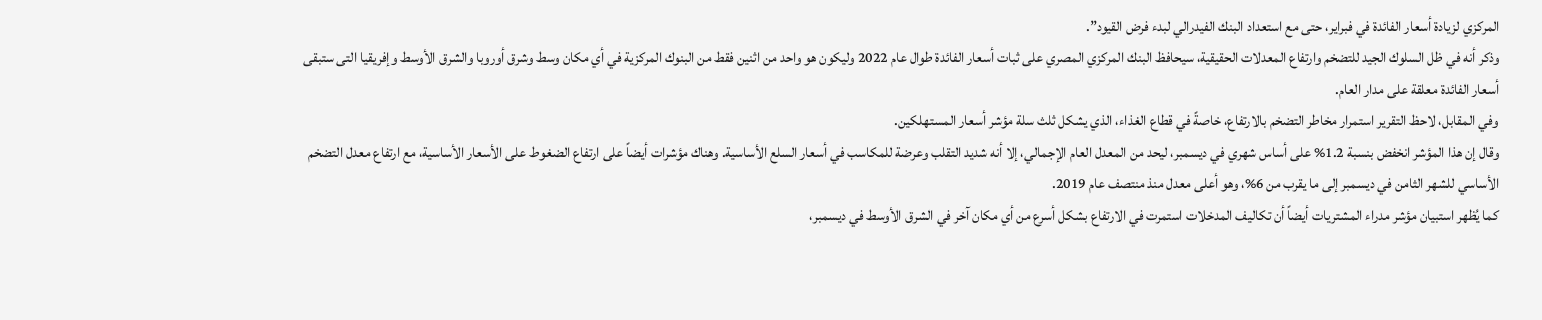المركزي لزيادة أسعار الفائدة في فبراير، حتى مع استعداد البنك الفيدرالي لبدء فرض القيود”.
وذكر أنه في ظل السلوك الجيد للتضخم وارتفاع المعدلات الحقيقية، سيحافظ البنك المركزي المصري على ثبات أسعار الفائدة طوال عام 2022 وليكون هو واحد من اثنين فقط من البنوك المركزية في أي مكان وسط وشرق أوروبا والشرق الأوسط وإفريقيا التى ستبقى أسعار الفائدة معلقة على مدار العام.
وفي المقابل، لاحظ التقرير استمرار مخاطر التضخم بالارتفاع، خاصةً في قطاع الغذاء، الذي يشكل ثلث سلة مؤشر أسعار المستهلكين.
وقال إن هذا المؤشر انخفض بنسبة 1.2% على أساس شهري في ديسمبر، ليحد من المعدل العام الإجمالي، إلا أنه شديد التقلب وعرضة للمكاسب في أسعار السلع الأساسية. وهناك مؤشرات أيضاً على ارتفاع الضغوط على الأسعار الأساسية، مع ارتفاع معدل التضخم الأساسي للشهر الثامن في ديسمبر إلى ما يقرب من 6%، وهو أعلى معدل منذ منتصف عام 2019.
كما يُظهر استبيان مؤشر مدراء المشتريات أيضاً أن تكاليف المدخلات استمرت في الارتفاع بشكل أسرع من أي مكان آخر في الشرق الأوسط في ديسمبر،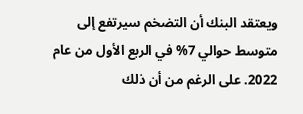ويعتقد البنك أن التضخم سيرتفع إلى متوسط حوالي 7% في الربع الأول من عام 2022. على الرغم من أن ذلك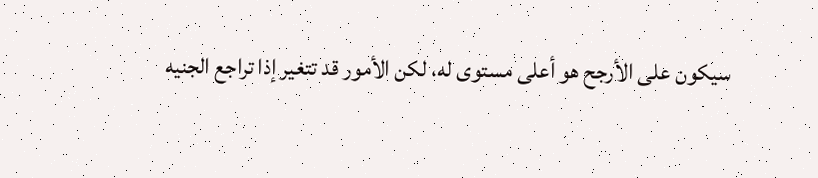سيكون على الأرجح هو أعلى مستوى له، لكن الأمور قد تتغير إذا تراجع الجنيه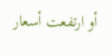أو ارتفعت أسعار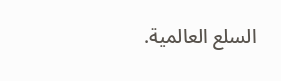السلع العالمية.